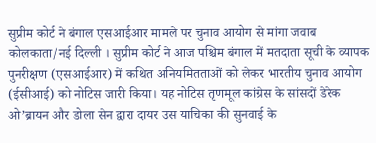सुप्रीम कोर्ट ने बंगाल एसआईआर मामले पर चुनाव आयोग से मांगा जवाब
कोलकाता/नई दिल्ली । सुप्रीम कोर्ट ने आज पश्चिम बंगाल में मतदाता सूची के व्यापक पुनरीक्षण (एसआईआर) में कथित अनियमितताओं को लेकर भारतीय चुनाव आयोग (ईसीआई) को नोटिस जारी किया। यह नोटिस तृणमूल कांग्रेस के सांसदों डेरेक ओ’ब्रायन और डोला सेन द्वारा दायर उस याचिका की सुनवाई के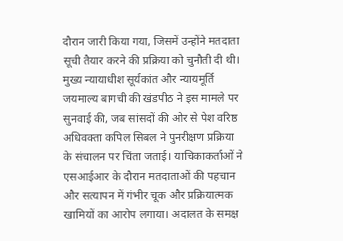दौरान जारी किया गया, जिसमें उन्होंने मतदाता सूची तैयार करने की प्रक्रिया को चुनौती दी थी।
मुख्य न्यायाधीश सूर्यकांत और न्यायमूर्ति जयमाल्य बागची की खंडपीठ ने इस मामले पर सुनवाई की, जब सांसदों की ओर से पेश वरिष्ठ अधिवक्ता कपिल सिबल ने पुनरीक्षण प्रक्रिया के संचालन पर चिंता जताई। याचिकाकर्ताओं ने एसआईआर के दौरान मतदाताओं की पहचान और सत्यापन में गंभीर चूक और प्रक्रियात्मक खामियों का आरोप लगाया। अदालत के समक्ष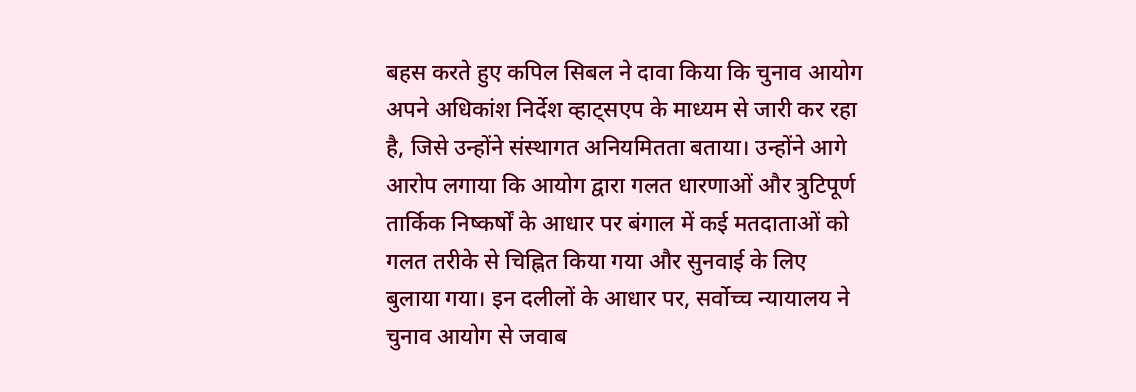बहस करते हुए कपिल सिबल ने दावा किया कि चुनाव आयोग अपने अधिकांश निर्देश व्हाट्सएप के माध्यम से जारी कर रहा है, जिसे उन्होंने संस्थागत अनियमितता बताया। उन्होंने आगे आरोप लगाया कि आयोग द्वारा गलत धारणाओं और त्रुटिपूर्ण तार्किक निष्कर्षों के आधार पर बंगाल में कई मतदाताओं को गलत तरीके से चिह्नित किया गया और सुनवाई के लिए बुलाया गया। इन दलीलों के आधार पर, सर्वोच्च न्यायालय ने चुनाव आयोग से जवाब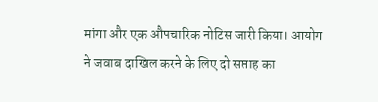मांगा और एक औपचारिक नोटिस जारी किया। आयोग ने जवाब दाखिल करने के लिए दो सप्ताह का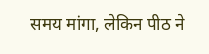समय मांगा, लेकिन पीठ ने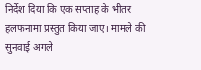निर्देश दिया कि एक सप्ताह के भीतर हलफनामा प्रस्तुत किया जाए। मामले की सुनवाई अगले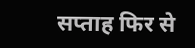सप्ताह फिर से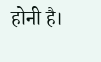होनी है।